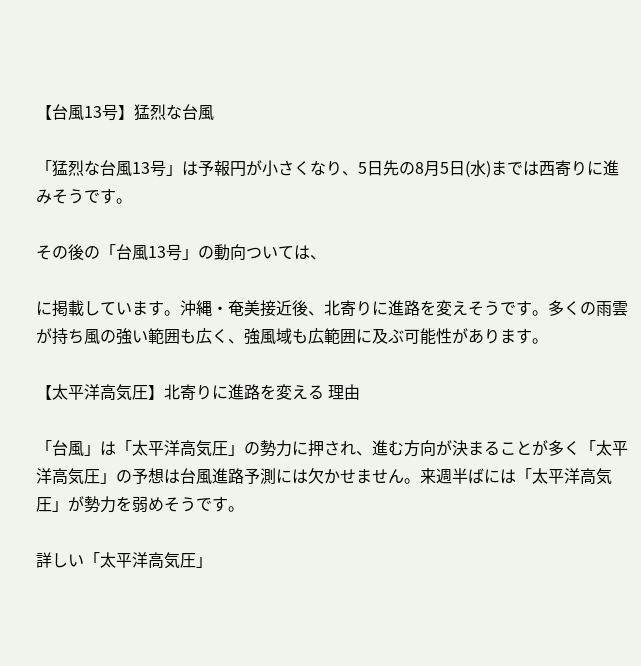【台風13号】猛烈な台風

「猛烈な台風13号」は予報円が小さくなり、5日先の8月5日(水)までは西寄りに進みそうです。

その後の「台風13号」の動向ついては、

に掲載しています。沖縄・奄美接近後、北寄りに進路を変えそうです。多くの雨雲が持ち風の強い範囲も広く、強風域も広範囲に及ぶ可能性があります。

【太平洋高気圧】北寄りに進路を変える 理由

「台風」は「太平洋高気圧」の勢力に押され、進む方向が決まることが多く「太平洋高気圧」の予想は台風進路予測には欠かせません。来週半ばには「太平洋高気圧」が勢力を弱めそうです。

詳しい「太平洋高気圧」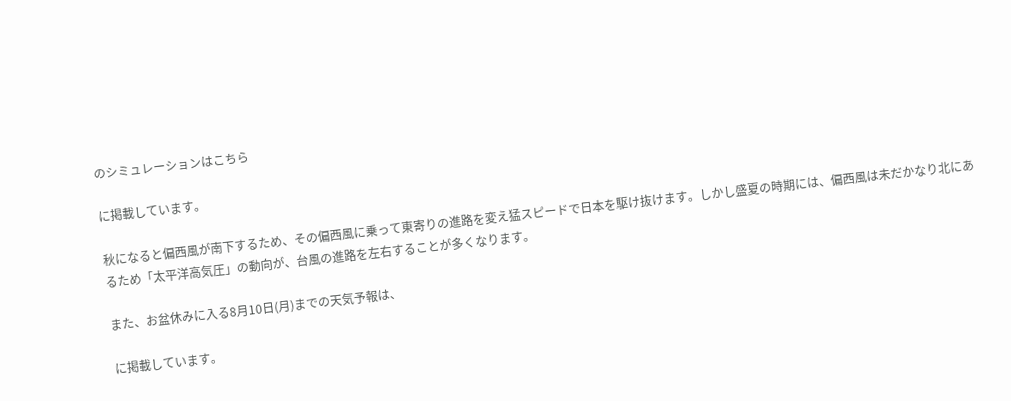のシミュレーションはこちら

に掲載しています。

秋になると偏西風が南下するため、その偏西風に乗って東寄りの進路を変え猛スピードで日本を駆け抜けます。しかし盛夏の時期には、偏西風は未だかなり北にあるため「太平洋高気圧」の動向が、台風の進路を左右することが多くなります。

また、お盆休みに入る8月10日(月)までの天気予報は、

に掲載しています。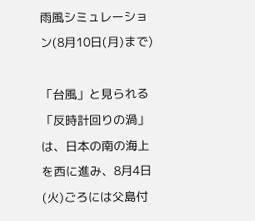雨風シミュレーション(8月10日(月)まで)

「台風」と見られる「反時計回りの渦」は、日本の南の海上を西に進み、8月4日(火)ごろには父島付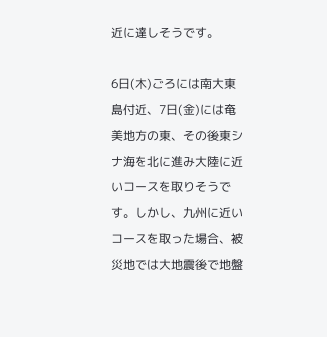近に達しそうです。

6日(木)ごろには南大東島付近、7日(金)には奄美地方の東、その後東シナ海を北に進み大陸に近いコースを取りそうです。しかし、九州に近いコースを取った場合、被災地では大地震後で地盤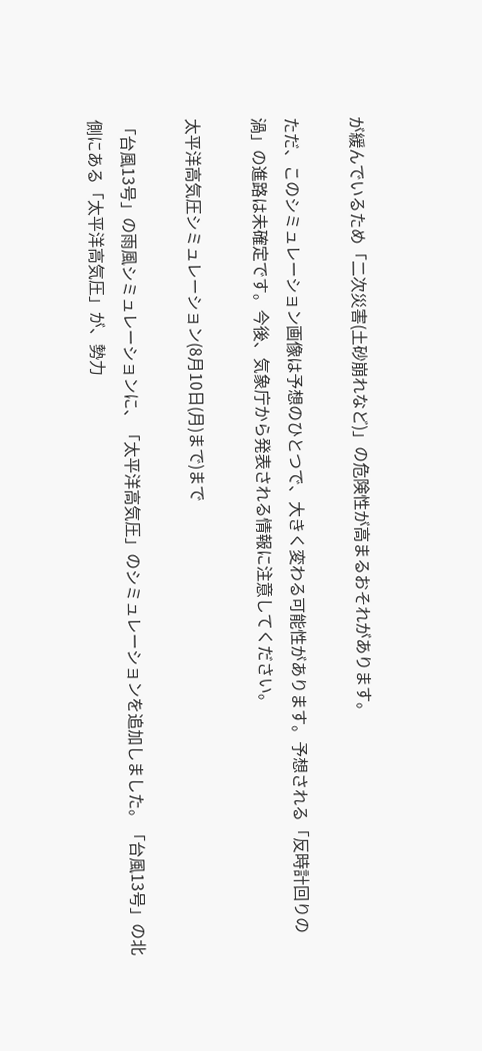が緩んでいるため「二次災害(土砂崩れなど)」の危険性が高まるおそれがあります。

ただ、このシミュレーション画像は予想のひとつで、大きく変わる可能性があります。予想される「反時計回りの渦」の進路は未確定です。今後、気象庁から発表される情報に注意してください。

太平洋高気圧シミュレーション(8月10日(月)まで)まで

「台風13号」の雨風シミュレーションに、「太平洋高気圧」のシミュレーションを追加しました。「台風13号」の北側にある「太平洋高気圧」が、勢力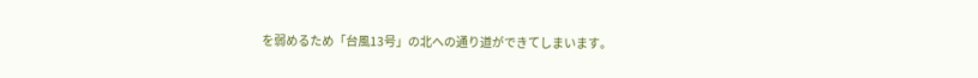を弱めるため「台風13号」の北への通り道ができてしまいます。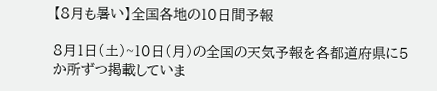【8月も暑い】全国各地の10日間予報

8月1日(土)~10日(月)の全国の天気予報を各都道府県に5か所ずつ掲載していま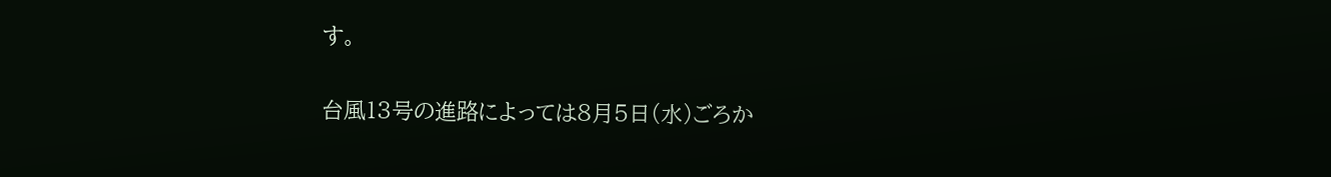す。

台風13号の進路によっては8月5日(水)ごろか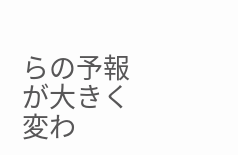らの予報が大きく変わ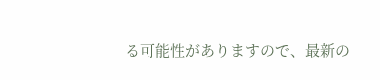る可能性がありますので、最新の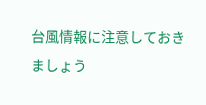台風情報に注意しておきましょう